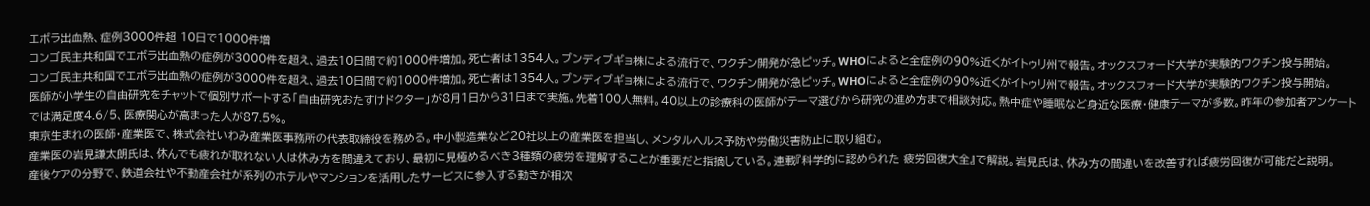エボラ出血熱、症例3000件超 10日で1000件増
コンゴ民主共和国でエボラ出血熱の症例が3000件を超え、過去10日間で約1000件増加。死亡者は1354人。ブンディブギョ株による流行で、ワクチン開発が急ピッチ。WHOによると全症例の90%近くがイトゥリ州で報告。オックスフォード大学が実験的ワクチン投与開始。
コンゴ民主共和国でエボラ出血熱の症例が3000件を超え、過去10日間で約1000件増加。死亡者は1354人。ブンディブギョ株による流行で、ワクチン開発が急ピッチ。WHOによると全症例の90%近くがイトゥリ州で報告。オックスフォード大学が実験的ワクチン投与開始。
医師が小学生の自由研究をチャットで個別サポートする「自由研究おたすけドクター」が8月1日から31日まで実施。先着100人無料。40以上の診療科の医師がテーマ選びから研究の進め方まで相談対応。熱中症や睡眠など身近な医療・健康テーマが多数。昨年の参加者アンケートでは満足度4.6/5、医療関心が高まった人が87.5%。
東京生まれの医師・産業医で、株式会社いわみ産業医事務所の代表取締役を務める。中小製造業など20社以上の産業医を担当し、メンタルヘルス予防や労働災害防止に取り組む。
産業医の岩見謙太朗氏は、休んでも疲れが取れない人は休み方を間違えており、最初に見極めるべき3種類の疲労を理解することが重要だと指摘している。連載『科学的に認められた 疲労回復大全』で解説。岩見氏は、休み方の間違いを改善すれば疲労回復が可能だと説明。
産後ケアの分野で、鉄道会社や不動産会社が系列のホテルやマンションを活用したサービスに参入する動きが相次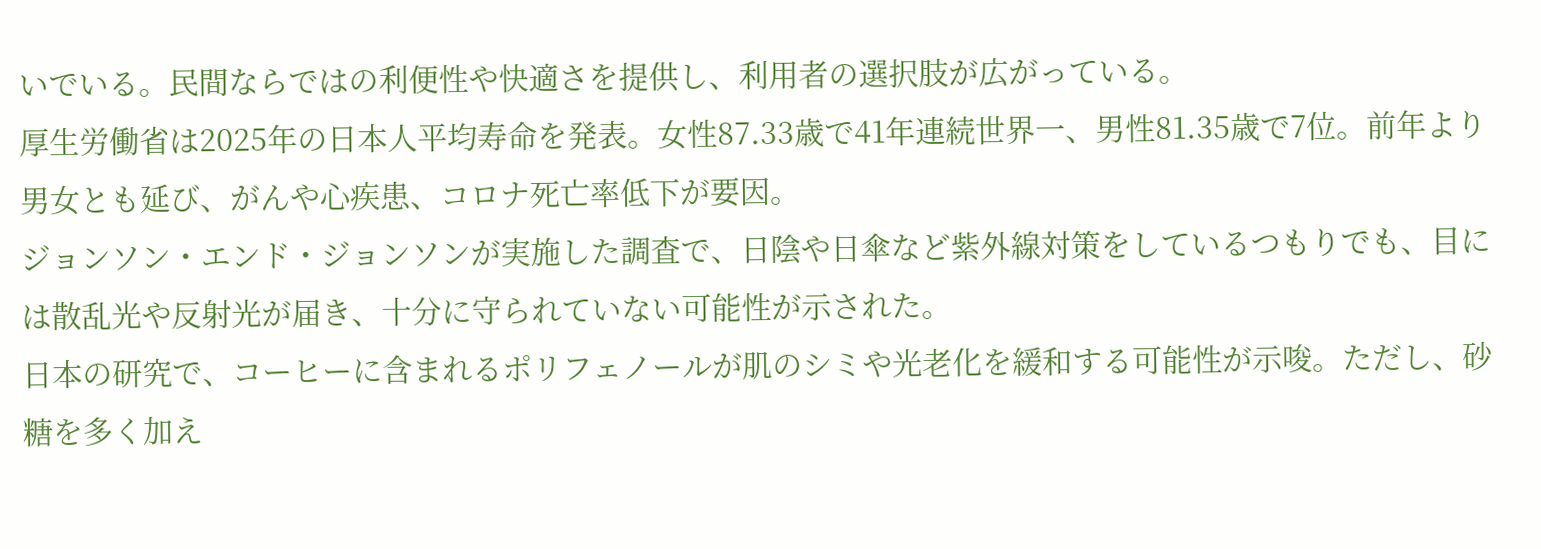いでいる。民間ならではの利便性や快適さを提供し、利用者の選択肢が広がっている。
厚生労働省は2025年の日本人平均寿命を発表。女性87.33歳で41年連続世界一、男性81.35歳で7位。前年より男女とも延び、がんや心疾患、コロナ死亡率低下が要因。
ジョンソン・エンド・ジョンソンが実施した調査で、日陰や日傘など紫外線対策をしているつもりでも、目には散乱光や反射光が届き、十分に守られていない可能性が示された。
日本の研究で、コーヒーに含まれるポリフェノールが肌のシミや光老化を緩和する可能性が示唆。ただし、砂糖を多く加え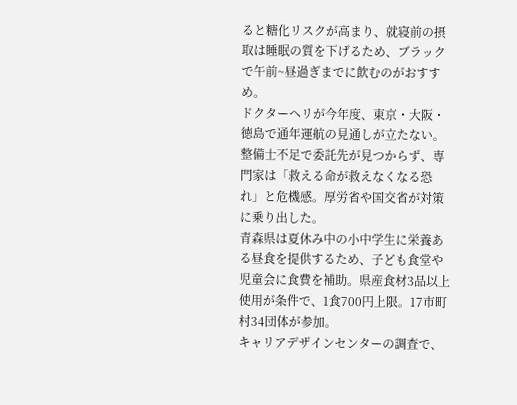ると糖化リスクが高まり、就寝前の摂取は睡眠の質を下げるため、ブラックで午前~昼過ぎまでに飲むのがおすすめ。
ドクターヘリが今年度、東京・大阪・徳島で通年運航の見通しが立たない。整備士不足で委託先が見つからず、専門家は「救える命が救えなくなる恐れ」と危機感。厚労省や国交省が対策に乗り出した。
青森県は夏休み中の小中学生に栄養ある昼食を提供するため、子ども食堂や児童会に食費を補助。県産食材3品以上使用が条件で、1食700円上限。17市町村34団体が参加。
キャリアデザインセンターの調査で、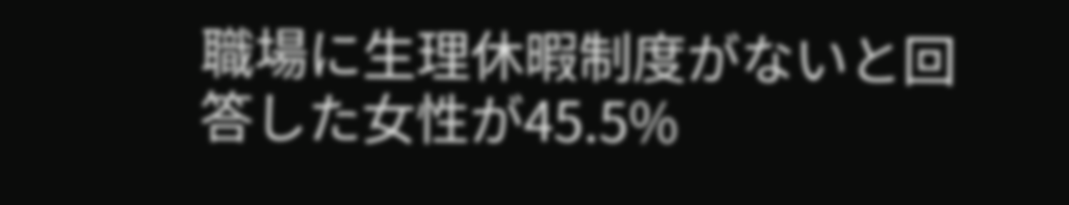職場に生理休暇制度がないと回答した女性が45.5%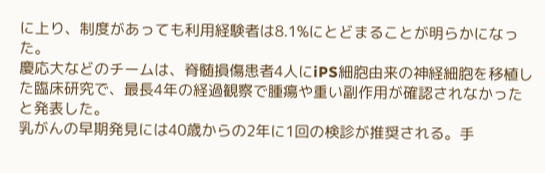に上り、制度があっても利用経験者は8.1%にとどまることが明らかになった。
慶応大などのチームは、脊髄損傷患者4人にiPS細胞由来の神経細胞を移植した臨床研究で、最長4年の経過観察で腫瘍や重い副作用が確認されなかったと発表した。
乳がんの早期発見には40歳からの2年に1回の検診が推奨される。手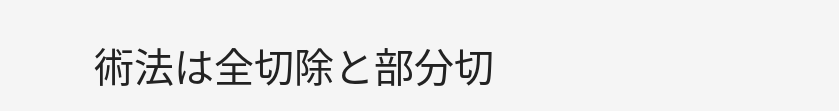術法は全切除と部分切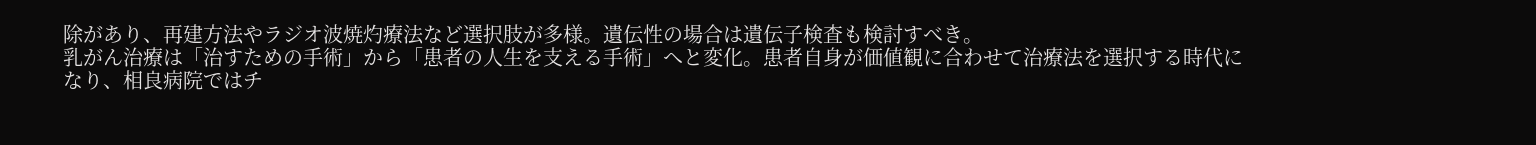除があり、再建方法やラジオ波焼灼療法など選択肢が多様。遺伝性の場合は遺伝子検査も検討すべき。
乳がん治療は「治すための手術」から「患者の人生を支える手術」へと変化。患者自身が価値観に合わせて治療法を選択する時代になり、相良病院ではチ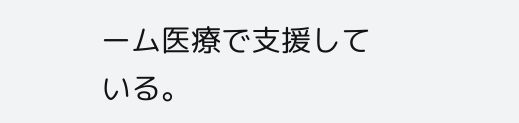ーム医療で支援している。